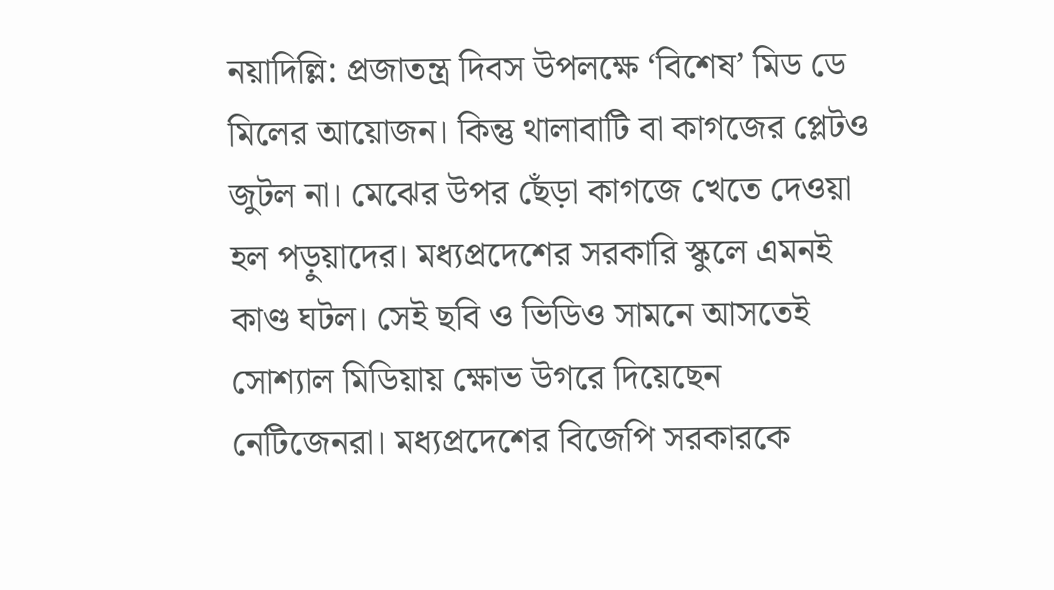নয়াদিল্লি: প্রজাতন্ত্র দিবস উপলক্ষে ‘বিশেষ’ মিড ডে মিলের আয়োজন। কিন্তু থালাবাটি বা কাগজের প্লেটও জুটল না। মেঝের উপর ছেঁড়া কাগজে খেতে দেওয়া হল পড়ুয়াদের। মধ্যপ্রদেশের সরকারি স্কুলে এমনই কাণ্ড ঘটল। সেই ছবি ও ভিডিও সামনে আসতেই সোশ্যাল মিডিয়ায় ক্ষোভ উগরে দিয়েছেন নেটিজেনরা। মধ্যপ্রদেশের বিজেপি সরকারকে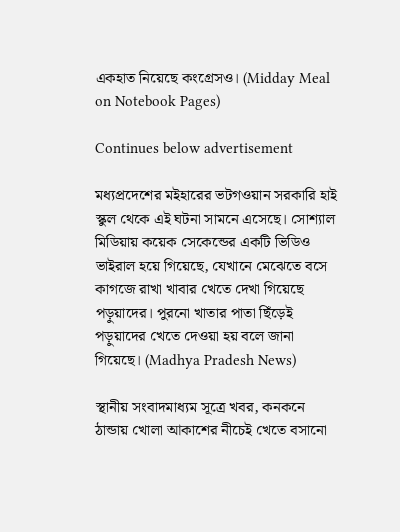একহাত নিয়েছে কংগ্রেসও। (Midday Meal on Notebook Pages)

Continues below advertisement

মধ্যপ্রদেশের মইহারের ভটগওয়ান সরকারি হাই স্কুল থেকে এই ঘটনা সামনে এসেছে। সোশ্যাল মিডিয়ায় কয়েক সেকেন্ডের একটি ভিডিও ভাইরাল হয়ে গিয়েছে, যেখানে মেঝেতে বসে কাগজে রাখা খাবার খেতে দেখা গিয়েছে পড়ুয়াদের। পুরনো খাতার পাতা ছিঁড়েই পড়ুয়াদের খেতে দেওয়া হয় বলে জানা গিয়েছে। (Madhya Pradesh News)

স্থানীয় সংবাদমাধ্যম সূত্রে খবর, কনকনে ঠান্ডায় খোলা আকাশের নীচেই খেতে বসানো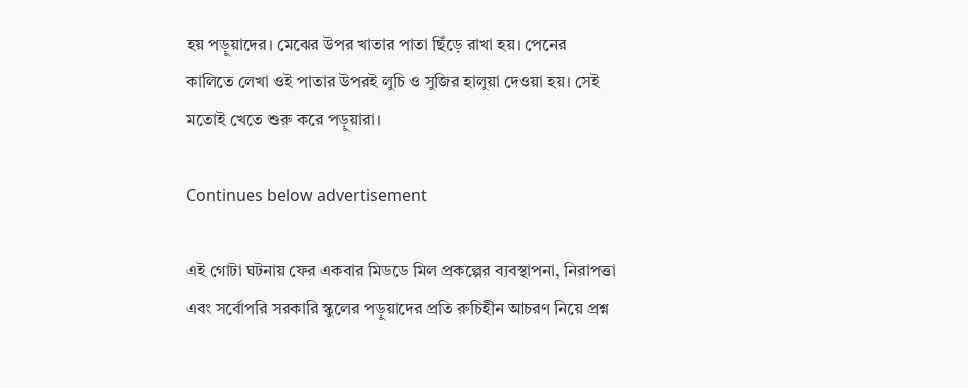হয় পড়ুয়াদের। মেঝের উপর খাতার পাতা ছিঁড়ে রাখা হয়। পেনের কালিতে লেখা ওই পাতার উপরই লুচি ও সুজির হালুয়া দেওয়া হয়। সেই মতোই খেতে শুরু করে পড়ুয়ারা।

Continues below advertisement

এই গোটা ঘটনায় ফের একবার মিডডে মিল প্রকল্পের ব্যবস্থাপনা, নিরাপত্তা এবং সর্বোপরি সরকারি স্কুলের পড়ুয়াদের প্রতি রুচিহীন আচরণ নিয়ে প্রশ্ন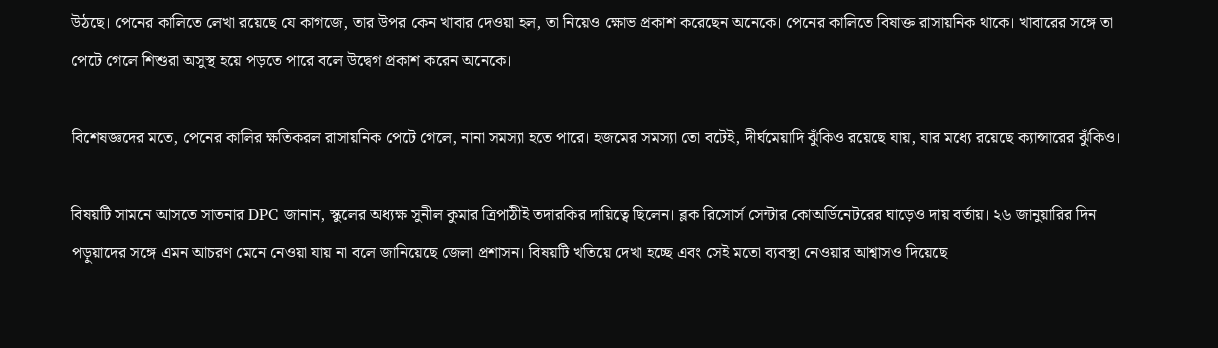উঠছে। পেনের কালিতে লেখা রয়েছে যে কাগজে, তার উপর কেন খাবার দেওয়া হল, তা নিয়েও ক্ষোভ প্রকাশ করেছেন অনেকে। পেনের কালিতে বিষাক্ত রাসায়নিক থাকে। খাবারের সঙ্গে তা পেটে গেলে শিশুরা অসুস্থ হয়ে পড়তে পারে বলে উদ্বেগ প্রকাশ করেন অনেকে।

বিশেষজ্ঞদের মতে, পেনের কালির ক্ষতিকরল রাসায়নিক পেটে গেলে, নানা সমস্যা হতে পারে। হজমের সমস্যা তো বটেই, দীর্ঘমেয়াদি ঝুঁকিও রয়েছে যায়, যার মধ্যে রয়েছে ক্যান্সারের ঝুঁকিও।

বিষয়টি সামনে আসতে সাতনার DPC জানান, স্কুলের অধ্যক্ষ সুনীল কুমার ত্রিপাঠীই তদারকির দায়িত্বে ছিলেন। ব্লক রিসোর্স সেন্টার কোঅর্ডিনেটরের ঘাড়েও দায় বর্তায়। ২৬ জানুয়ারির দিন পড়ুয়াদের সঙ্গে এমন আচরণ মেনে নেওয়া যায় না বলে জানিয়েছে জেলা প্রশাসন। বিষয়টি খতিয়ে দেখা হচ্ছে এবং সেই মতো ব্যবস্থা নেওয়ার আশ্বাসও দিয়েছে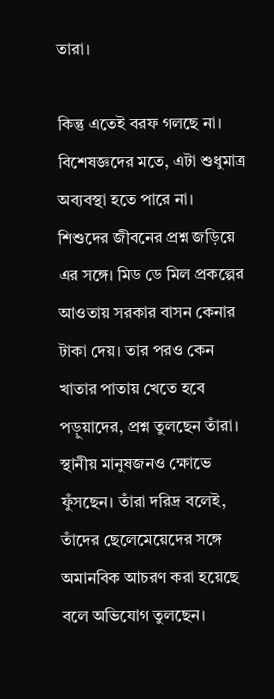তারা।

কিন্তু এতেই বরফ গলছে না। বিশেষজ্ঞদের মতে, এটা শুধুমাত্র অব্যবস্থা হতে পারে না। শিশুদের জীবনের প্রশ্ন জড়িয়ে এর সঙ্গে। মিড ডে মিল প্রকল্পের আওতায় সরকার বাসন কেনার টাকা দেয়। তার পরও কেন খাতার পাতায় খেতে হবে পড়ুয়াদের, প্রশ্ন তুলছেন তাঁরা। স্থানীয় মানুষজনও ক্ষোভে ফুঁসছেন। তাঁরা দরিদ্র বলেই, তাঁদের ছেলেমেয়েদের সঙ্গে অমানবিক আচরণ করা হয়েছে বলে অভিযোগ তুলছেন।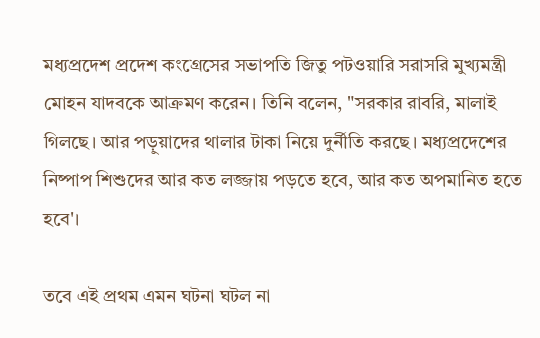মধ্যপ্রদেশ প্রদেশ কংগ্রেসের সভাপতি জিতু পটওয়ারি সরাসরি মুখ্যমন্ত্রী মোহন যাদবকে আক্রমণ করেন। তিনি বলেন, "সরকার রাবরি, মালাই গিলছে। আর পড়ুয়াদের থালার টাকা নিয়ে দুর্নীতি করছে। মধ্যপ্রদেশের নিষ্পাপ শিশুদের আর কত লজ্জায় পড়তে হবে, আর কত অপমানিত হতে হবে'।

তবে এই প্রথম এমন ঘটনা ঘটল না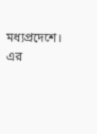মধ্যপ্রদেশে। এর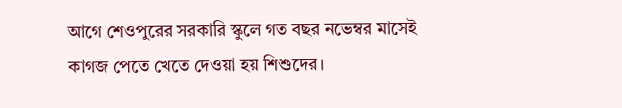আগে শেওপুরের সরকারি স্কুলে গত বছর নভেম্বর মাসেই কাগজ পেতে খেতে দেওয়া হয় শিশুদের।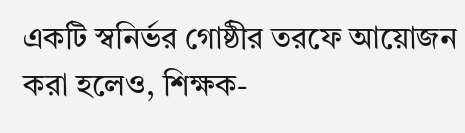একটি স্বনির্ভর গোষ্ঠীর তরফে আয়োজন করা হলেও, শিক্ষক-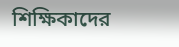শিক্ষিকাদের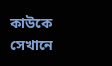কাউকে সেখানে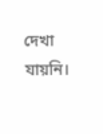দেখা যায়নি।